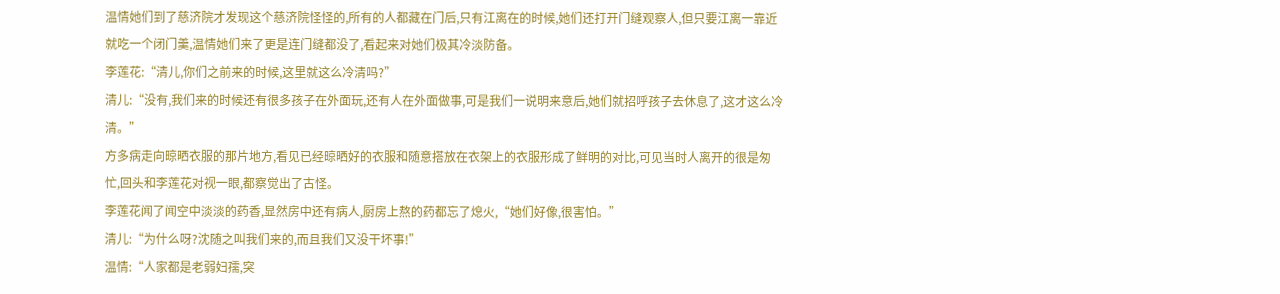温情她们到了慈济院才发现这个慈济院怪怪的,所有的人都藏在门后,只有江离在的时候,她们还打开门缝观察人,但只要江离一靠近就吃一个闭门羹,温情她们来了更是连门缝都没了,看起来对她们极其冷淡防备。
李莲花:“清儿,你们之前来的时候,这里就这么冷清吗?”
清儿:“没有,我们来的时候还有很多孩子在外面玩,还有人在外面做事,可是我们一说明来意后,她们就招呼孩子去休息了,这才这么冷清。”
方多病走向晾晒衣服的那片地方,看见已经晾晒好的衣服和随意搭放在衣架上的衣服形成了鲜明的对比,可见当时人离开的很是匆忙,回头和李莲花对视一眼,都察觉出了古怪。
李莲花闻了闻空中淡淡的药香,显然房中还有病人,厨房上熬的药都忘了熄火,“她们好像,很害怕。”
清儿:“为什么呀?沈随之叫我们来的,而且我们又没干坏事!”
温情:“人家都是老弱妇孺,突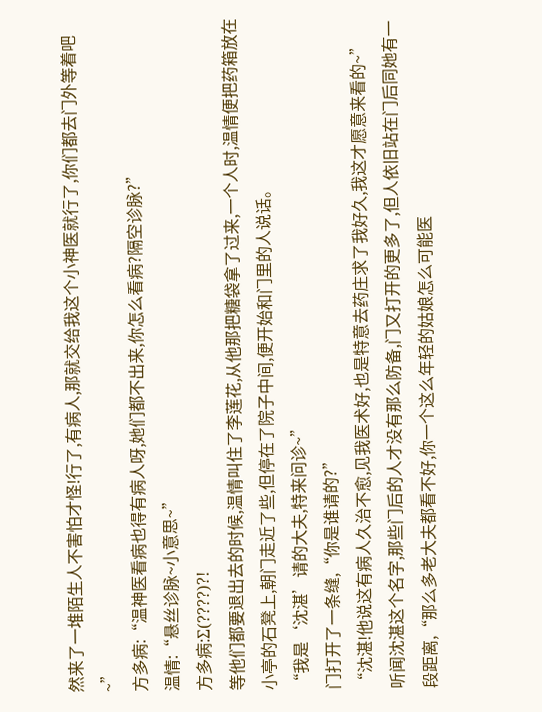然来了一堆陌生人不害怕才怪!行了,有病人,那就交给我这个小神医就行了,你们都去门外等着吧~”
方多病:“温神医看病也得有病人呀,她们都不出来,你怎么看病?隔空诊脉?”
温情:“悬丝诊脉~小意思~”
方多病:Σ(????)?!
等他们都要退出去的时候,温情叫住了李莲花,从他那把糖袋拿了过来,一个人时,温情便把药箱放在小亭的石凳上,朝门走近了些,但停在了院子中间,便开始和门里的人说话。
“我是‘沈湛’请的大夫,特来问诊~”
门打开了一条缝,“你是谁请的?”
“沈湛!他说这有病人久治不愈,见我医术好,也是特意去药庄求了我好久,我这才愿意来看的~”
听闻沈湛这个名字,那些门后的人才没有那么防备,门又打开的更多了,但人依旧站在门后同她有一段距离,“那么多老大夫都看不好,你一个这么年轻的姑娘怎么可能医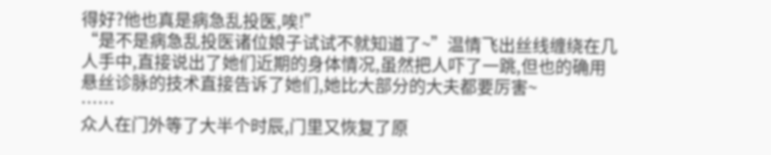得好?他也真是病急乱投医,唉!”
“是不是病急乱投医诸位娘子试试不就知道了~”温情飞出丝线缠绕在几人手中,直接说出了她们近期的身体情况,虽然把人吓了一跳,但也的确用悬丝诊脉的技术直接告诉了她们,她比大部分的大夫都要厉害~
……
众人在门外等了大半个时辰,门里又恢复了原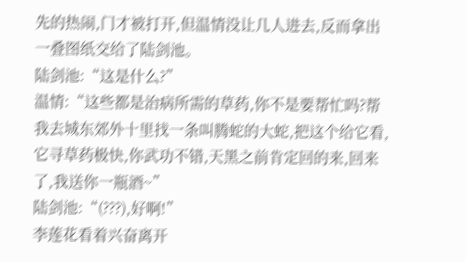先的热闹,门才被打开,但温情没让几人进去,反而拿出一叠图纸交给了陆剑池。
陆剑池:“这是什么?”
温情:“这些都是治病所需的草药,你不是要帮忙吗?帮我去城东郊外十里找一条叫腾蛇的大蛇,把这个给它看,它寻草药极快,你武功不错,天黑之前肯定回的来,回来了,我送你一瓶酒~”
陆剑池:“(???),好啊!”
李莲花看着兴奋离开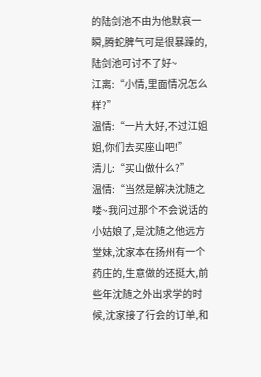的陆剑池不由为他默哀一瞬,腾蛇脾气可是很暴躁的,陆剑池可讨不了好~
江离:“小情,里面情况怎么样?”
温情:“一片大好,不过江姐姐,你们去买座山吧!”
清儿:“买山做什么?”
温情:“当然是解决沈随之喽~我问过那个不会说话的小姑娘了,是沈随之他远方堂妹,沈家本在扬州有一个药庄的,生意做的还挺大,前些年沈随之外出求学的时候,沈家接了行会的订单,和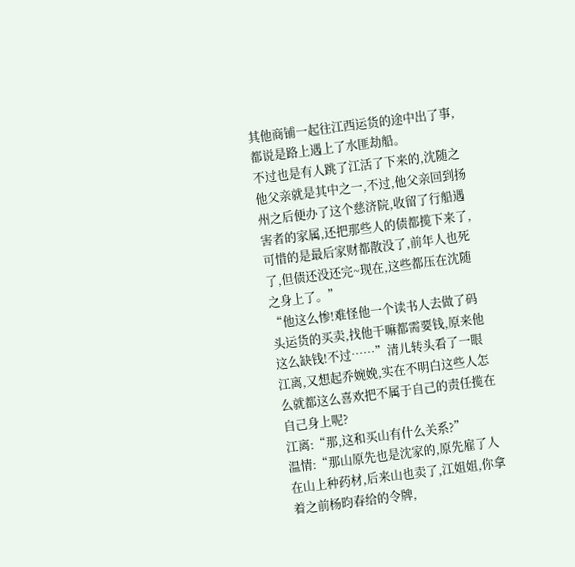其他商铺一起往江西运货的途中出了事,都说是路上遇上了水匪劫船。
不过也是有人跳了江活了下来的,沈随之他父亲就是其中之一,不过,他父亲回到扬州之后便办了这个慈济院,收留了行船遇害者的家属,还把那些人的债都揽下来了,可惜的是最后家财都散没了,前年人也死了,但债还没还完~现在,这些都压在沈随之身上了。”
“他这么惨!难怪他一个读书人去做了码头运货的买卖,找他干嘛都需要钱,原来他这么缺钱!不过……”清儿转头看了一眼江离,又想起乔婉娩,实在不明白这些人怎么就都这么喜欢把不属于自己的责任揽在自己身上呢?
江离:“那,这和买山有什么关系?”
温情:“那山原先也是沈家的,原先雇了人在山上种药材,后来山也卖了,江姐姐,你拿着之前杨昀春给的令牌,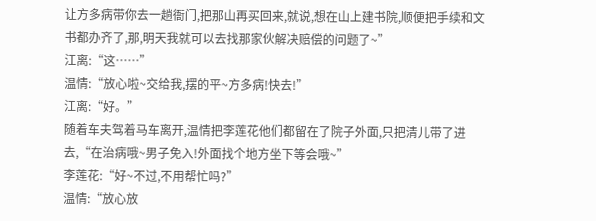让方多病带你去一趟衙门,把那山再买回来,就说,想在山上建书院,顺便把手续和文书都办齐了,那,明天我就可以去找那家伙解决赔偿的问题了~”
江离:“这……”
温情:“放心啦~交给我,摆的平~方多病!快去!”
江离:“好。”
随着车夫驾着马车离开,温情把李莲花他们都留在了院子外面,只把清儿带了进去,“在治病哦~男子免入!外面找个地方坐下等会哦~”
李莲花:“好~不过,不用帮忙吗?”
温情:“放心放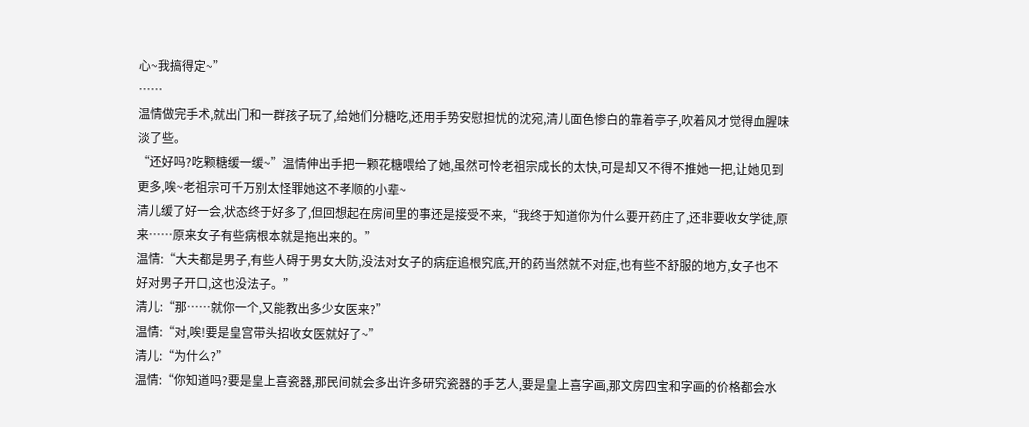心~我搞得定~”
……
温情做完手术,就出门和一群孩子玩了,给她们分糖吃,还用手势安慰担忧的沈宛,清儿面色惨白的靠着亭子,吹着风才觉得血腥味淡了些。
“还好吗?吃颗糖缓一缓~”温情伸出手把一颗花糖喂给了她,虽然可怜老祖宗成长的太快,可是却又不得不推她一把,让她见到更多,唉~老祖宗可千万别太怪罪她这不孝顺的小辈~
清儿缓了好一会,状态终于好多了,但回想起在房间里的事还是接受不来,“我终于知道你为什么要开药庄了,还非要收女学徒,原来……原来女子有些病根本就是拖出来的。”
温情:“大夫都是男子,有些人碍于男女大防,没法对女子的病症追根究底,开的药当然就不对症,也有些不舒服的地方,女子也不好对男子开口,这也没法子。”
清儿:“那……就你一个,又能教出多少女医来?”
温情:“对,唉!要是皇宫带头招收女医就好了~”
清儿:“为什么?”
温情:“你知道吗?要是皇上喜瓷器,那民间就会多出许多研究瓷器的手艺人,要是皇上喜字画,那文房四宝和字画的价格都会水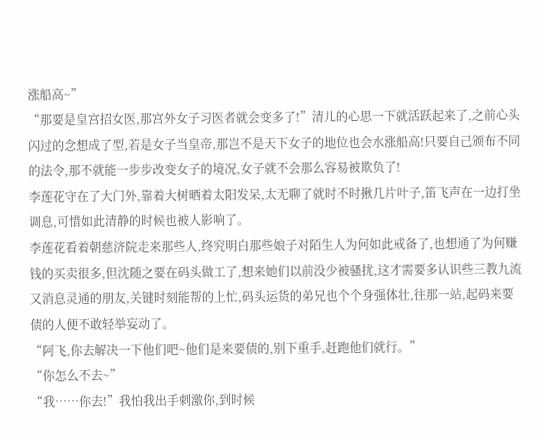涨船高~”
“那要是皇宫招女医,那宫外女子习医者就会变多了!”清儿的心思一下就活跃起来了,之前心头闪过的念想成了型,若是女子当皇帝,那岂不是天下女子的地位也会水涨船高!只要自己颁布不同的法令,那不就能一步步改变女子的境况,女子就不会那么容易被欺负了!
李莲花守在了大门外,靠着大树晒着太阳发呆,太无聊了就时不时揪几片叶子,笛飞声在一边打坐调息,可惜如此清静的时候也被人影响了。
李莲花看着朝慈济院走来那些人,终究明白那些娘子对陌生人为何如此戒备了,也想通了为何赚钱的买卖很多,但沈随之要在码头做工了,想来她们以前没少被骚扰,这才需要多认识些三教九流又消息灵通的朋友,关键时刻能帮的上忙,码头运货的弟兄也个个身强体壮,往那一站,起码来要债的人便不敢轻举妄动了。
“阿飞,你去解决一下他们吧~他们是来要债的,别下重手,赶跑他们就行。”
“你怎么不去~”
“我……你去!”我怕我出手刺激你,到时候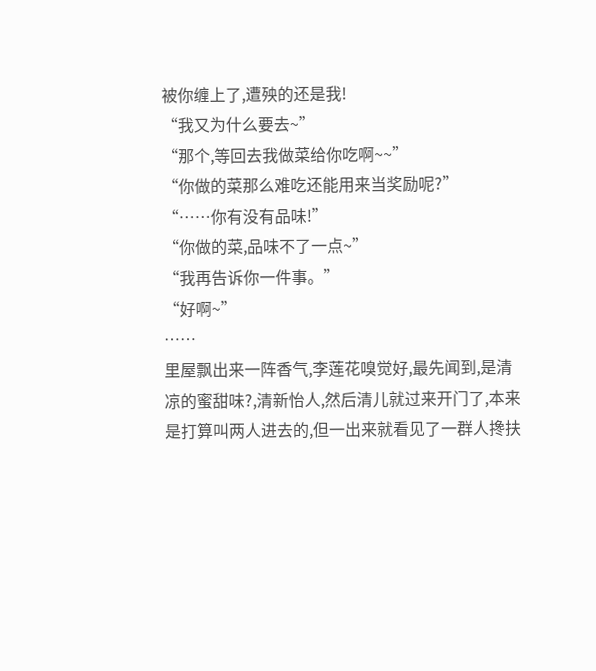被你缠上了,遭殃的还是我!
“我又为什么要去~”
“那个,等回去我做菜给你吃啊~~”
“你做的菜那么难吃还能用来当奖励呢?”
“……你有没有品味!”
“你做的菜,品味不了一点~”
“我再告诉你一件事。”
“好啊~”
……
里屋飘出来一阵香气,李莲花嗅觉好,最先闻到,是清凉的蜜甜味?,清新怡人,然后清儿就过来开门了,本来是打算叫两人进去的,但一出来就看见了一群人搀扶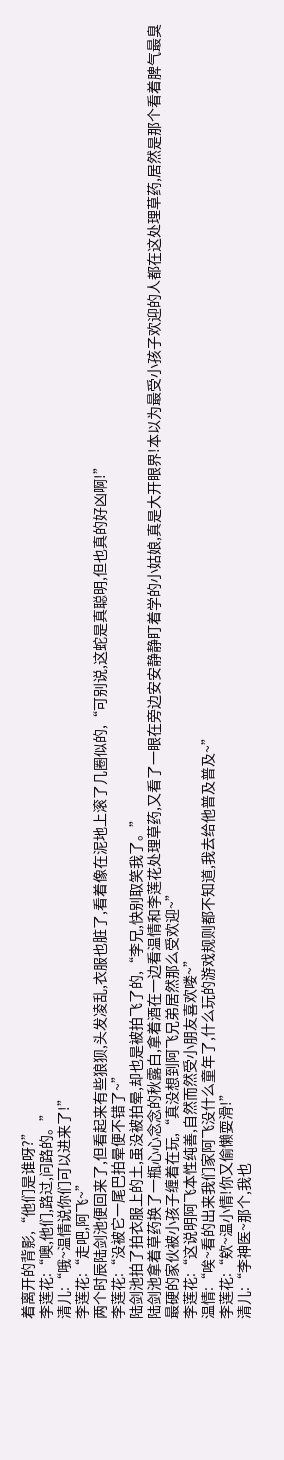着离开的背影,“他们是谁呀?”
李莲花:“噢,他们,路过,问路的。”
清儿:“哦~温情说你们可以进来了!”
李莲花:“走吧,阿飞~”
两个时辰陆剑池便回来了,但看起来有些狼狈,头发凌乱,衣服也脏了,看着像在泥地上滚了几圈似的,“可别说,这蛇是真聪明,但也真的好凶啊!”
李莲花:“没被它一尾巴拍晕便不错了~”
陆剑池拍了拍衣服上的土,虽没被拍晕,却也是被拍飞了的,“李兄,快别取笑我了。”
陆剑池拿着草药换了一瓶心心念念的秋露白,拿着酒在一边看温情和李莲花处理草药,又看了一眼在旁边安安静静盯着学的小姑娘,真是大开眼界!本以为最受小孩子欢迎的人都在这处理草药,居然是那个看着脾气最臭最硬的家伙被小孩子缠着在玩,“真没想到阿飞兄弟居然那么受欢迎~”
李莲花:“这说明阿飞本性纯善,自然而然受小朋友喜欢喽~”
温情:“唉~看的出来我们家阿飞没什么童年了,什么玩的游戏规则都不知道,我去给他普及普及~”
李莲花:“欸~温小情!你又偷懒耍滑!”
清儿:“李神医~那个,我也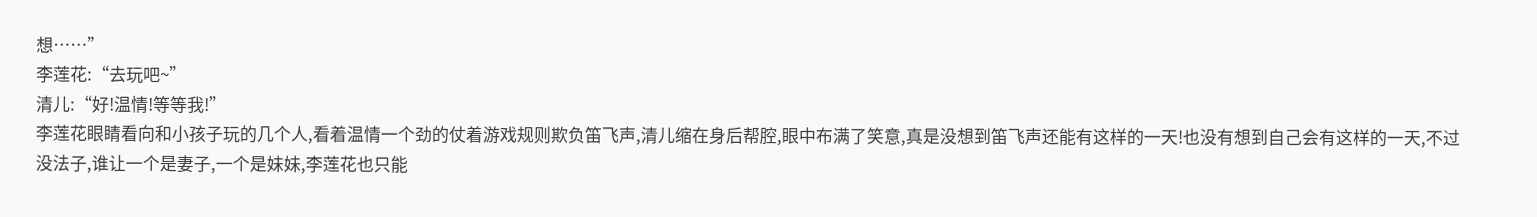想……”
李莲花:“去玩吧~”
清儿:“好!温情!等等我!”
李莲花眼睛看向和小孩子玩的几个人,看着温情一个劲的仗着游戏规则欺负笛飞声,清儿缩在身后帮腔,眼中布满了笑意,真是没想到笛飞声还能有这样的一天!也没有想到自己会有这样的一天,不过没法子,谁让一个是妻子,一个是妹妹,李莲花也只能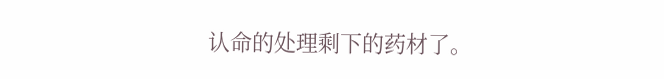认命的处理剩下的药材了。